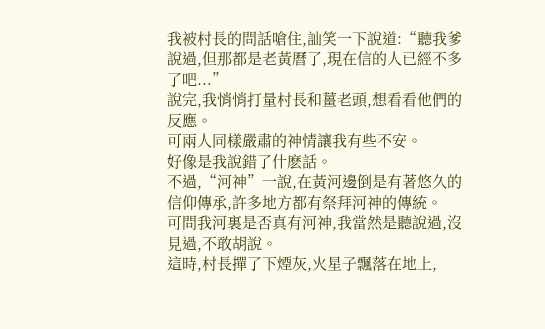我被村長的問話嗆住,訕笑一下說道:“聽我爹說過,但那都是老黃曆了,現在信的人已經不多了吧...”
說完,我悄悄打量村長和薑老頭,想看看他們的反應。
可兩人同樣嚴肅的神情讓我有些不安。
好像是我說錯了什麽話。
不過,“河神”一說,在黃河邊倒是有著悠久的信仰傳承,許多地方都有祭拜河神的傳統。
可問我河裏是否真有河神,我當然是聽說過,沒見過,不敢胡說。
這時,村長撣了下煙灰,火星子飄落在地上,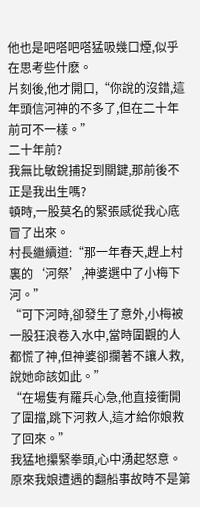他也是吧嗒吧嗒猛吸幾口煙,似乎在思考些什麽。
片刻後,他才開口,“你說的沒錯,這年頭信河神的不多了,但在二十年前可不一樣。”
二十年前?
我無比敏銳捕捉到關鍵,那前後不正是我出生嗎?
頓時,一股莫名的緊張感從我心底冒了出來。
村長繼續道:“那一年春天,趕上村裏的‘河祭’,神婆選中了小梅下河。”
“可下河時,卻發生了意外,小梅被一股狂浪卷入水中,當時圍觀的人都慌了神,但神婆卻攔著不讓人救,說她命該如此。”
“在場隻有羅兵心急,他直接衝開了圍擋,跳下河救人,這才給你娘救了回來。”
我猛地攥緊拳頭,心中湧起怒意。
原來我娘遭遇的翻船事故時不是第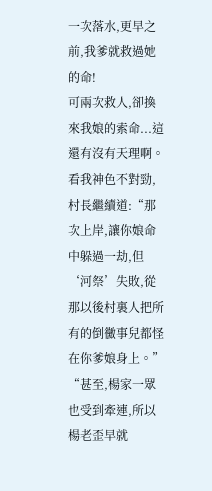一次落水,更早之前,我爹就救過她的命!
可兩次救人,卻換來我娘的索命...這還有沒有天理啊。
看我神色不對勁,村長繼續道:“那次上岸,讓你娘命中躲過一劫,但‘河祭’失敗,從那以後村裏人把所有的倒黴事兒都怪在你爹娘身上。”
“甚至,楊家一眾也受到牽連,所以楊老歪早就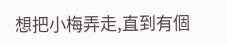想把小梅弄走,直到有個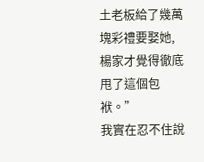土老板給了幾萬塊彩禮要娶她,楊家才覺得徹底甩了這個包袱。”
我實在忍不住說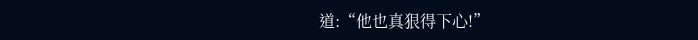道:“他也真狠得下心!”